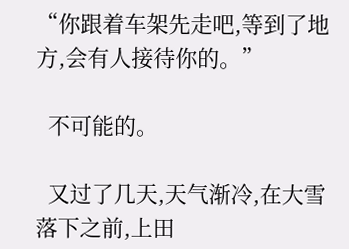“你跟着车架先走吧,等到了地方,会有人接待你的。”

  不可能的。

  又过了几天,天气渐冷,在大雪落下之前,上田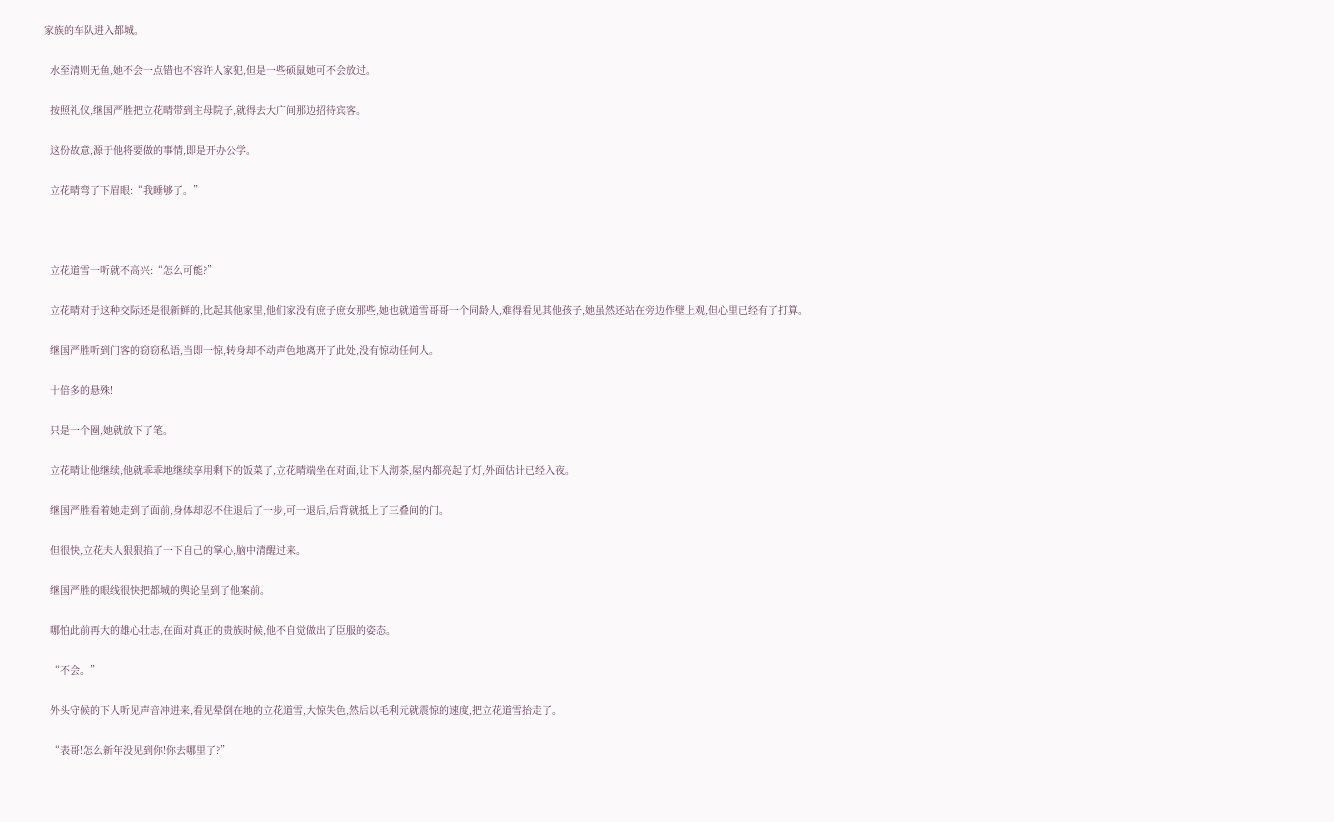家族的车队进入都城。

  水至清则无鱼,她不会一点错也不容许人家犯,但是一些硕鼠她可不会放过。

  按照礼仪,继国严胜把立花晴带到主母院子,就得去大广间那边招待宾客。

  这份故意,源于他将要做的事情,即是开办公学。

  立花晴弯了下眉眼:“我睡够了。”



  立花道雪一听就不高兴:“怎么可能?”

  立花晴对于这种交际还是很新鲜的,比起其他家里,他们家没有庶子庶女那些,她也就道雪哥哥一个同龄人,难得看见其他孩子,她虽然还站在旁边作壁上观,但心里已经有了打算。

  继国严胜听到门客的窃窃私语,当即一惊,转身却不动声色地离开了此处,没有惊动任何人。

  十倍多的悬殊!

  只是一个圈,她就放下了笔。

  立花晴让他继续,他就乖乖地继续享用剩下的饭菜了,立花晴端坐在对面,让下人沏茶,屋内都亮起了灯,外面估计已经入夜。

  继国严胜看着她走到了面前,身体却忍不住退后了一步,可一退后,后背就抵上了三叠间的门。

  但很快,立花夫人狠狠掐了一下自己的掌心,脑中清醒过来。

  继国严胜的眼线很快把都城的舆论呈到了他案前。

  哪怕此前再大的雄心壮志,在面对真正的贵族时候,他不自觉做出了臣服的姿态。

  “不会。”

  外头守候的下人听见声音冲进来,看见晕倒在地的立花道雪,大惊失色,然后以毛利元就震惊的速度,把立花道雪抬走了。

  “表哥!怎么新年没见到你!你去哪里了?”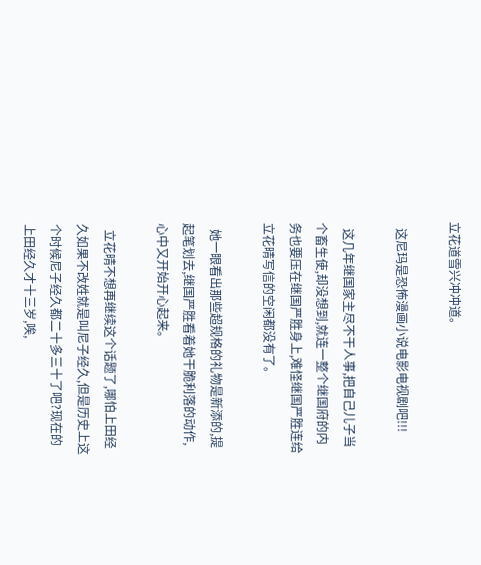立花道雪兴冲冲道。

  这尼玛是恐怖漫画小说电影电视剧吧!!!

  这几年继国家主尽不干人事,把自己儿子当个畜生使,却没想到,就连一整个继国府的内务也要压在继国严胜身上,难怪继国严胜连给立花晴写信的空闲都没有了。

  她一眼看出那些超规格的礼物是新添的,提起笔划去,继国严胜看着她干脆利落的动作,心中又开始开心起来。

  立花晴不想再继续这个话题了,哪怕上田经久如果不改姓就是叫尼子经久,但是历史上这个时候尼子经久都二十多三十了吧?现在的上田经久才十三岁,唉,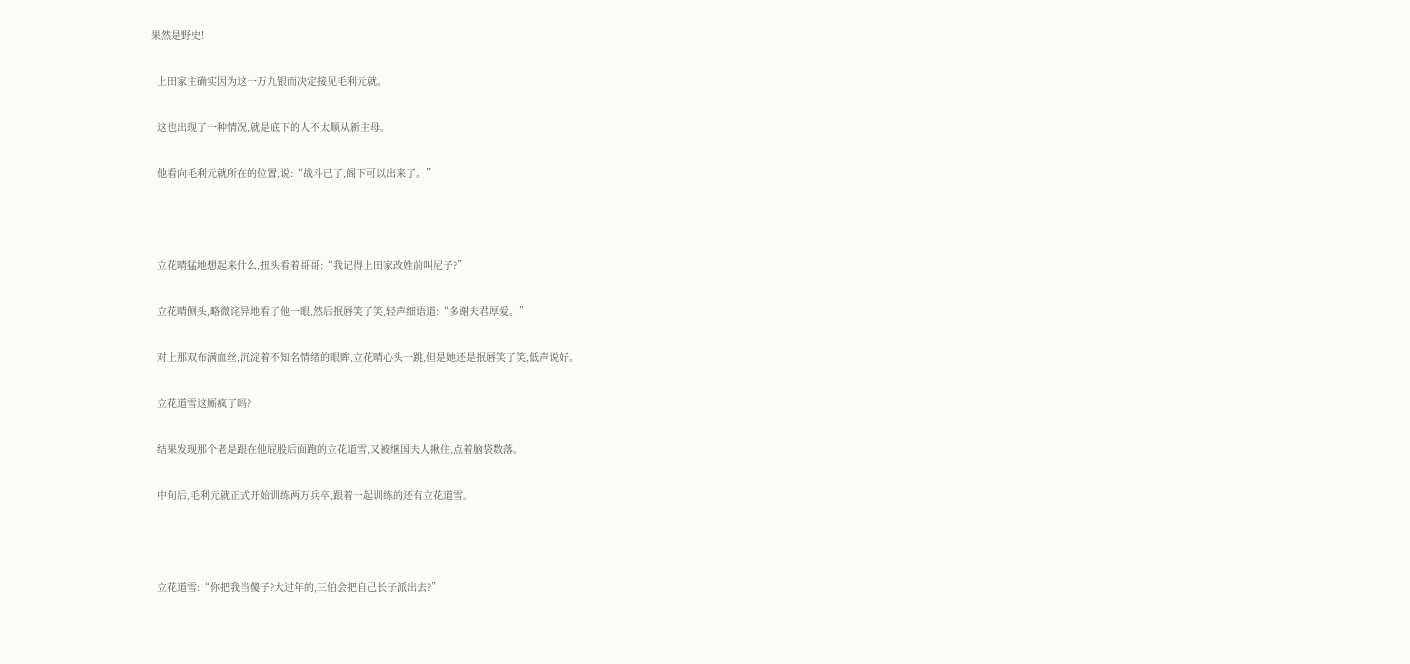果然是野史!

  上田家主确实因为这一万九银而决定接见毛利元就。

  这也出现了一种情况,就是底下的人不太顺从新主母。

  他看向毛利元就所在的位置,说:“战斗已了,阁下可以出来了。”



  立花晴猛地想起来什么,扭头看着哥哥:“我记得上田家改姓前叫尼子?”

  立花晴侧头,略微诧异地看了他一眼,然后抿唇笑了笑,轻声细语道:“多谢夫君厚爱。”

  对上那双布满血丝,沉淀着不知名情绪的眼眸,立花晴心头一跳,但是她还是抿唇笑了笑,低声说好。

  立花道雪这厮疯了吗?

  结果发现那个老是跟在他屁股后面跑的立花道雪,又被继国夫人揪住,点着脑袋数落。

  中旬后,毛利元就正式开始训练两万兵卒,跟着一起训练的还有立花道雪。



  立花道雪:“你把我当傻子?大过年的,三伯会把自己长子派出去?”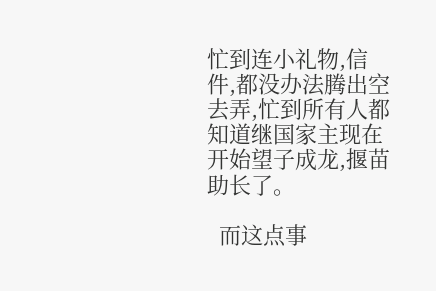忙到连小礼物,信件,都没办法腾出空去弄,忙到所有人都知道继国家主现在开始望子成龙,揠苗助长了。

  而这点事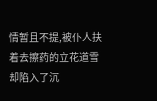情暂且不提,被仆人扶着去擦药的立花道雪却陷入了沉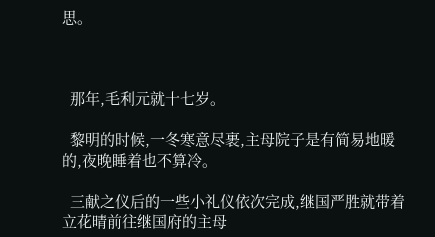思。



  那年,毛利元就十七岁。

  黎明的时候,一冬寒意尽裹,主母院子是有简易地暖的,夜晚睡着也不算冷。

  三献之仪后的一些小礼仪依次完成,继国严胜就带着立花晴前往继国府的主母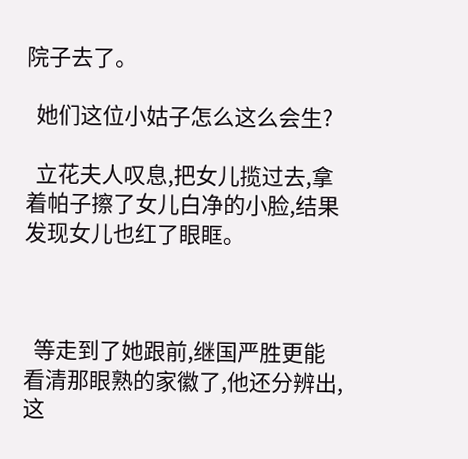院子去了。

  她们这位小姑子怎么这么会生?

  立花夫人叹息,把女儿揽过去,拿着帕子擦了女儿白净的小脸,结果发现女儿也红了眼眶。



  等走到了她跟前,继国严胜更能看清那眼熟的家徽了,他还分辨出,这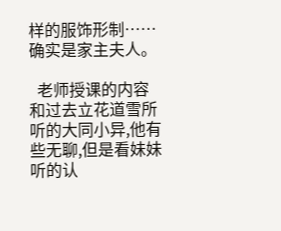样的服饰形制……确实是家主夫人。

  老师授课的内容和过去立花道雪所听的大同小异,他有些无聊,但是看妹妹听的认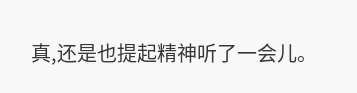真,还是也提起精神听了一会儿。